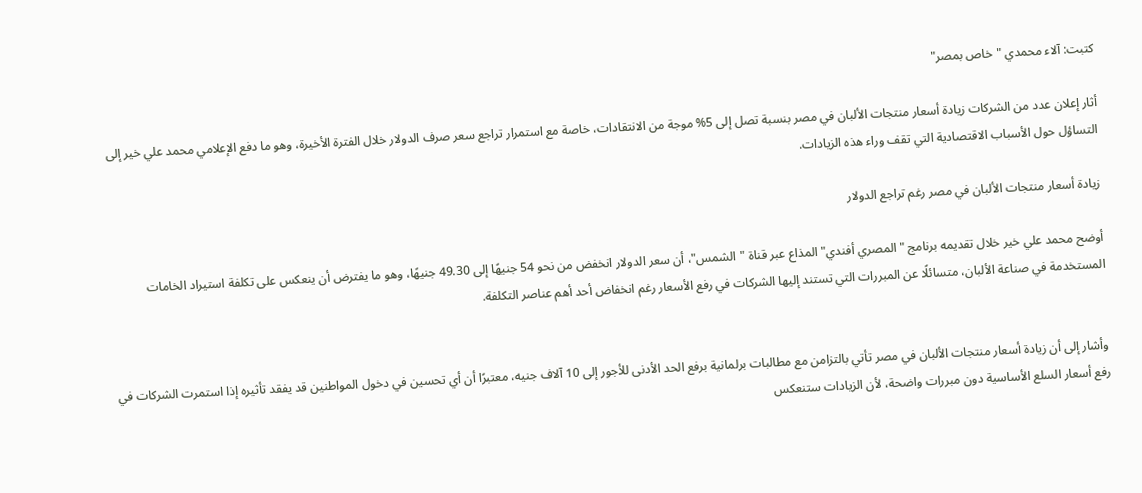كتبت: آلاء محمدي "خاص بمصر"

أثار إعلان عدد من الشركات زيادة أسعار منتجات الألبان في مصر بنسبة تصل إلى 5% موجة من الانتقادات، خاصة مع استمرار تراجع سعر صرف الدولار خلال الفترة الأخيرة، وهو ما دفع الإعلامي محمد علي خير إلى التساؤل حول الأسباب الاقتصادية التي تقف وراء هذه الزيادات.

زيادة أسعار منتجات الألبان في مصر رغم تراجع الدولار

أوضح محمد علي خير خلال تقديمه برنامج "المصري أفندي" المذاع عبر قناة "الشمس"، أن سعر الدولار انخفض من نحو 54 جنيهًا إلى 49.30 جنيهًا، وهو ما يفترض أن ينعكس على تكلفة استيراد الخامات المستخدمة في صناعة الألبان، متسائلًا عن المبررات التي تستند إليها الشركات في رفع الأسعار رغم انخفاض أحد أهم عناصر التكلفة.


وأشار إلى أن زيادة أسعار منتجات الألبان في مصر تأتي بالتزامن مع مطالبات برلمانية برفع الحد الأدنى للأجور إلى 10 آلاف جنيه، معتبرًا أن أي تحسين في دخول المواطنين قد يفقد تأثيره إذا استمرت الشركات في رفع أسعار السلع الأساسية دون مبررات واضحة، لأن الزيادات ستنعكس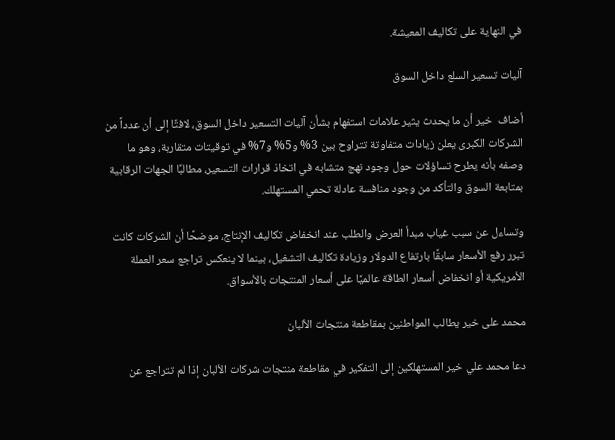في النهاية على تكاليف المعيشة.

آليات تسعير السلع داخل السوق

أضاف  خير أن ما يحدث يثير علامات استفهام بشأن آليات التسعير داخل السوق، لافتًا إلى أن عدداً من الشركات الكبرى يعلن زيادات متفاوتة تتراوح بين 3% و5% و7% في توقيتات متقاربة، وهو ما وصفه بأنه يطرح تساؤلات حول وجود نهج متشابه في اتخاذ قرارات التسعير، مطالبًا الجهات الرقابية بمتابعة السوق والتأكد من وجود منافسة عادلة تحمي المستهلك.

وتساءل عن سبب غياب مبدأ العرض والطلب عند انخفاض تكاليف الإنتاج، موضحًا أن الشركات كانت تبرر رفع الأسعار سابقًا بارتفاع الدولار وزيادة تكاليف التشغيل، بينما لا ينعكس تراجع سعر العملة الأمريكية أو انخفاض أسعار الطاقة عالميًا على أسعار المنتجات بالأسواق.

محمد على خير يطالب المواطنين بمقاطعة منتجات الألبان

دعا محمد علي خير المستهلكين إلى التفكير في مقاطعة منتجات شركات الألبان إذا لم تتراجع عن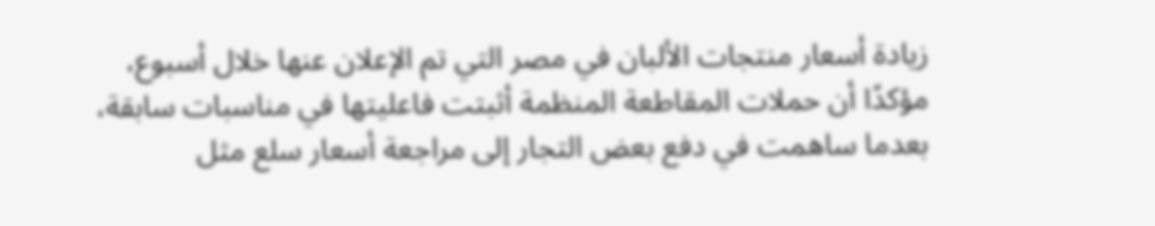زيادة أسعار منتجات الألبان في مصر التي تم الإعلان عنها خلال أسبوع، مؤكدًا أن حملات المقاطعة المنظمة أثبتت فاعليتها في مناسبات سابقة، بعدما ساهمت في دفع بعض التجار إلى مراجعة أسعار سلع مثل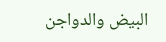البيض والدواجن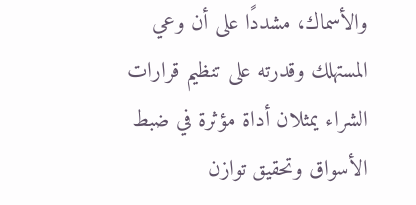والأسماك، مشددًا على أن وعي المستهلك وقدرته على تنظيم قرارات الشراء يمثلان أداة مؤثرة في ضبط الأسواق وتحقيق توازن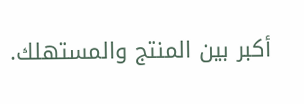أكبر بين المنتج والمستهلك.